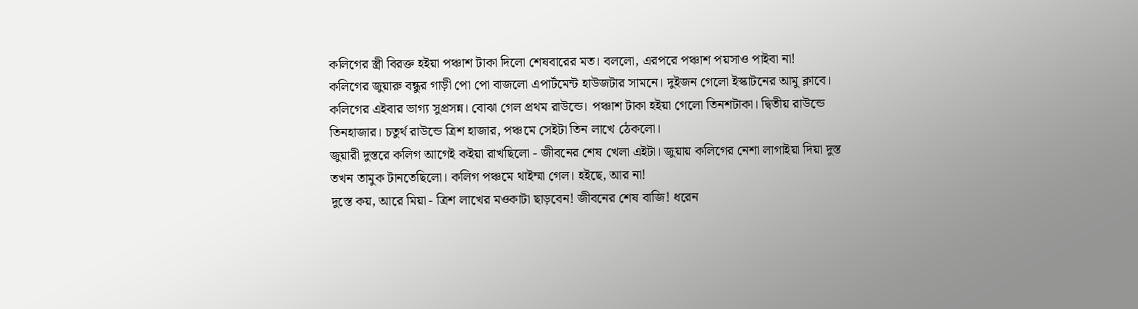কলিগের স্ত্রী বিরক্ত হইয়া পঞ্চাশ টাকা দিলো শেষবারের মত। বললো, এরপরে পঞ্চাশ পয়সাও পাইবা না!
কলিগের জুয়ারু বন্ধুর গাড়ী পো পো বাজলো এপার্টমেন্ট হাউজটার সামনে। দুইজন গেলো ইস্কাটনের আমু ক্লাবে।
কলিগের এইবার ভাগ্য সুপ্রসন্ন। বোঝা গেল প্রথম রাউন্ডে। পঞ্চাশ টাকা হইয়া গেলো তিনশটাকা। দ্বিতীয় রাউন্ডে তিনহাজার। চতুর্থ রাউন্ডে ত্রিশ হাজার, পঞ্চমে সেইটা তিন লাখে ঠেকলো।
জুয়ারী দুস্তরে কলিগ আগেই কইয়া রাখছিলো - জীবনের শেষ খেলা এইটা। জুয়ায় কলিগের নেশা লাগাইয়া দিয়া দুস্ত তখন তামুক টানতেছিলো। কলিগ পঞ্চমে থাইম্মা গেল। হইছে, আর না!
দুস্তে কয়, আরে মিয়া - ত্রিশ লাখের মওকাটা ছাড়বেন! জীবনের শেষ বাজি! ধরেন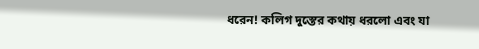ধরেন! কলিগ দুস্তের কথায় ধরলো এবং যা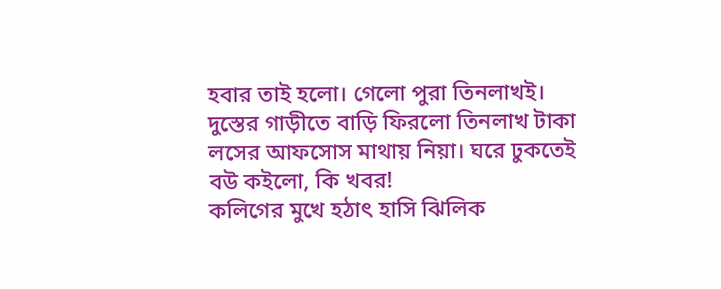হবার তাই হলো। গেলো পুরা তিনলাখই।
দুস্তের গাড়ীতে বাড়ি ফিরলো তিনলাখ টাকা লসের আফসোস মাথায় নিয়া। ঘরে ঢুকতেই বউ কইলো, কি খবর!
কলিগের মুখে হঠাৎ হাসি ঝিলিক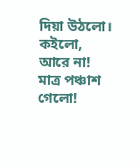দিয়া উঠলো। কইলো, আরে না! মাত্র পঞ্চাশ গেলো!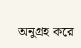অনুগ্রহ করে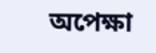অপেক্ষা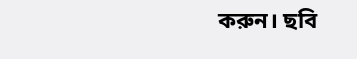করুন। ছবি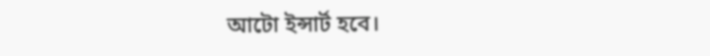আটো ইন্সার্ট হবে।